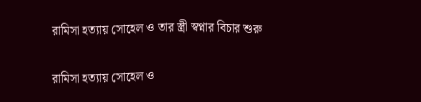রামিসা হত্যায় সোহেল ও তার স্ত্রী স্বপ্নার বিচার শুরু

রামিসা হত্যায় সোহেল ও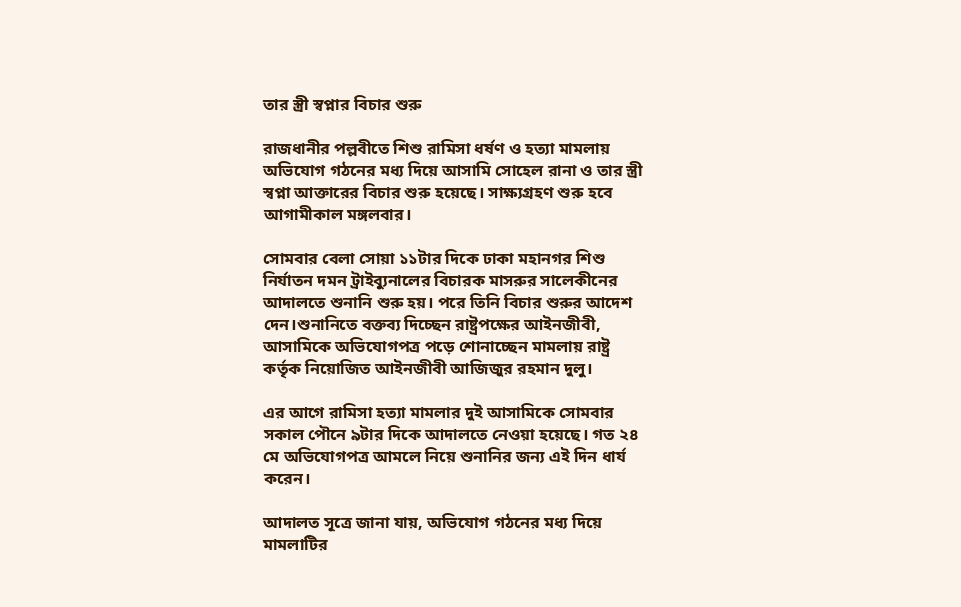তার স্ত্রী স্বপ্নার বিচার শুরু

রাজধানীর পল্লবীতে শিশু রামিসা ধর্ষণ ও হত্যা মামলায় অভিযোগ গঠনের মধ্য দিয়ে আসামি সোহেল রানা ও তার স্ত্রী স্বপ্না আক্তারের বিচার শুরু হয়েছে। সাক্ষ্যগ্রহণ শুরু হবে আগামীকাল মঙ্গলবার।

সোমবার বেলা সোয়া ১১টার দিকে ঢাকা মহানগর শিশু নির্যাতন দমন ট্রাইব্যুনালের বিচারক মাসরুর সালেকীনের আদালতে শুনানি শুরু হয়। পরে তিনি বিচার শুরুর আদেশ দেন।শুনানিতে বক্তব্য দিচ্ছেন রাষ্ট্রপক্ষের আইনজীবী, আসামিকে অভিযোগপত্র পড়ে শোনাচ্ছেন মামলায় রাষ্ট্র কর্তৃক নিয়োজিত আইনজীবী আজিজুর রহমান দুলু।

এর আগে রামিসা হত্যা মামলার দুই আসামিকে সোমবার সকাল পৌনে ৯টার দিকে আদালতে নেওয়া হয়েছে। গত ২৪ মে অভিযোগপত্র আমলে নিয়ে শুনানির জন্য এই দিন ধার্য করেন।

আদালত সূত্রে জানা যায়, অভিযোগ গঠনের মধ্য দিয়ে মামলাটির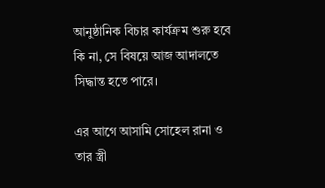আনুষ্ঠানিক বিচার কার্যক্রম শুরু হবে কি না, সে বিষয়ে আজ আদালতে সিদ্ধান্ত হতে পারে।

এর আগে আসামি সোহেল রানা ও তার স্ত্রী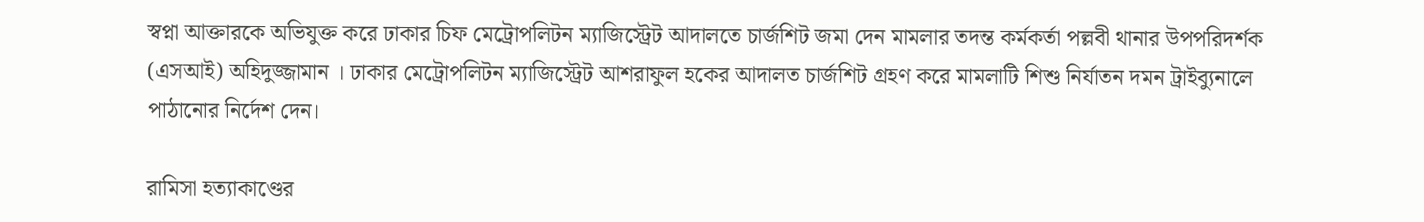স্বপ্না আক্তারকে অভিযুক্ত করে ঢাকার চিফ মেট্রোপলিটন ম্যাজিস্ট্রেট আদালতে চার্জশিট জমা দেন মামলার তদন্ত কর্মকর্তা পল্লবী থানার উপপরিদর্শক (এসআই) অহিদুজ্জামান । ঢাকার মেট্রোপলিটন ম্যাজিস্ট্রেট আশরাফুল হকের আদালত চার্জশিট গ্রহণ করে মামলাটি শিশু নির্যাতন দমন ট্রাইব্যুনালে পাঠানোর নির্দেশ দেন।

রামিসা হত্যাকাণ্ডের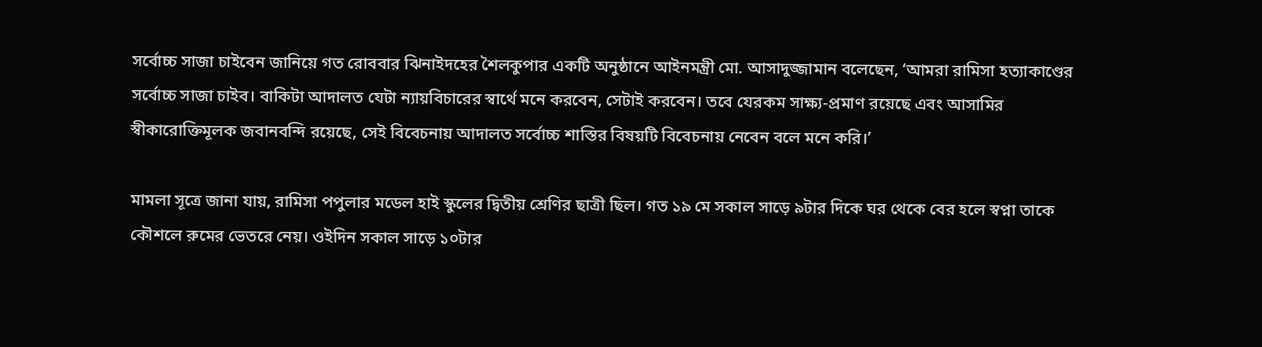সর্বোচ্চ সাজা চাইবেন জানিয়ে গত রোববার ঝিনাইদহের শৈলকুপার একটি অনুষ্ঠানে আইনমন্ত্রী মো. আসাদুজ্জামান বলেছেন, ‘আমরা রামিসা হত্যাকাণ্ডের সর্বোচ্চ সাজা চাইব। বাকিটা আদালত যেটা ন্যায়বিচারের স্বার্থে মনে করবেন, সেটাই করবেন। তবে যেরকম সাক্ষ্য-প্রমাণ রয়েছে এবং আসামির স্বীকারোক্তিমূলক জবানবন্দি রয়েছে, সেই বিবেচনায় আদালত সর্বোচ্চ শাস্তির বিষয়টি বিবেচনায় নেবেন বলে মনে করি।’

মামলা সূত্রে জানা যায়, রামিসা পপুলার মডেল হাই স্কুলের দ্বিতীয় শ্রেণির ছাত্রী ছিল। গত ১৯ মে সকাল সাড়ে ৯টার দিকে ঘর থেকে বের হলে স্বপ্না তাকে কৌশলে রুমের ভেতরে নেয়। ওইদিন সকাল সাড়ে ১০টার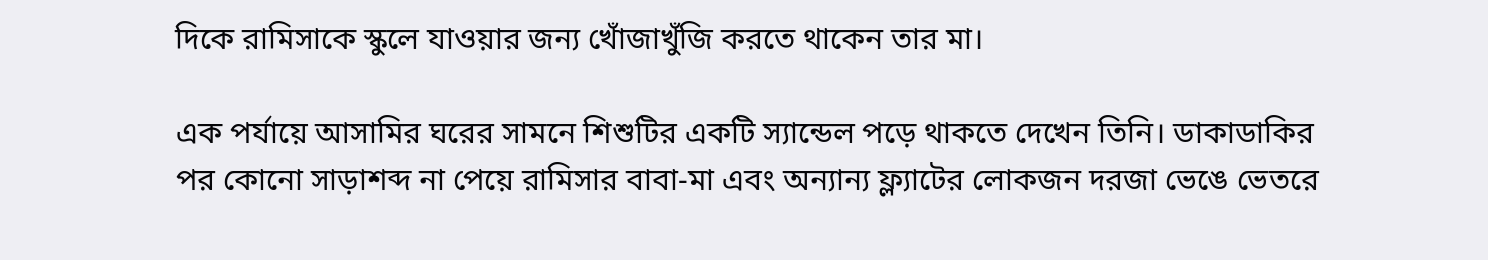দিকে রামিসাকে স্কুলে যাওয়ার জন্য খোঁজাখুঁজি করতে থাকেন তার মা।

এক পর্যায়ে আসামির ঘরের সামনে শিশুটির একটি স্যান্ডেল পড়ে থাকতে দেখেন তিনি। ডাকাডাকির পর কোনো সাড়াশব্দ না পেয়ে রামিসার বাবা-মা এবং অন্যান্য ফ্ল্যাটের লোকজন দরজা ভেঙে ভেতরে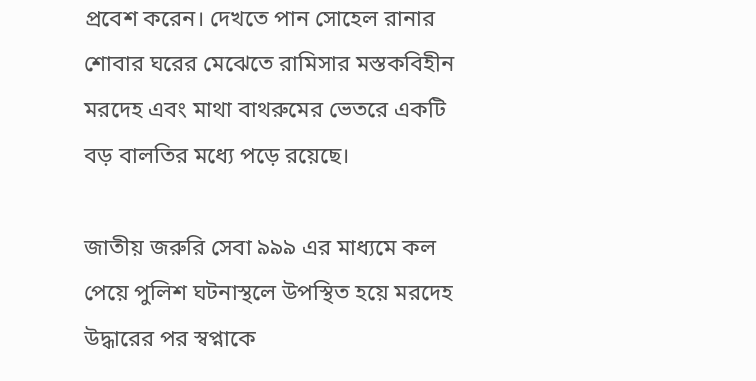প্রবেশ করেন। দেখতে পান সোহেল রানার শোবার ঘরের মেঝেতে রামিসার মস্তকবিহীন মরদেহ এবং মাথা বাথরুমের ভেতরে একটি বড় বালতির মধ্যে পড়ে রয়েছে।

জাতীয় জরুরি সেবা ৯৯৯ এর মাধ্যমে কল পেয়ে পুলিশ ঘটনাস্থলে উপস্থিত হয়ে মরদেহ উদ্ধারের পর স্বপ্নাকে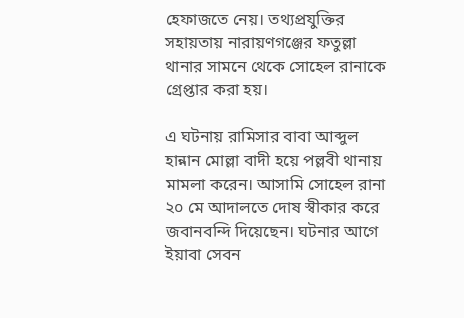হেফাজতে নেয়। তথ্যপ্রযুক্তির সহায়তায় নারায়ণগঞ্জের ফতুল্লা থানার সামনে থেকে সোহেল রানাকে গ্রেপ্তার করা হয়।

এ ঘটনায় রামিসার বাবা আব্দুল হান্নান মোল্লা বাদী হয়ে পল্লবী থানায় মামলা করেন। আসামি সোহেল রানা ২০ মে আদালতে দোষ স্বীকার করে জবানবন্দি দিয়েছেন। ঘটনার আগে ইয়াবা সেবন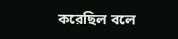করেছিল বলে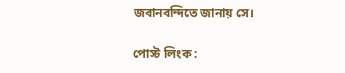জবানবন্দিতে জানায় সে।

পোস্ট লিংক :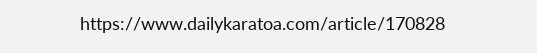https://www.dailykaratoa.com/article/170828